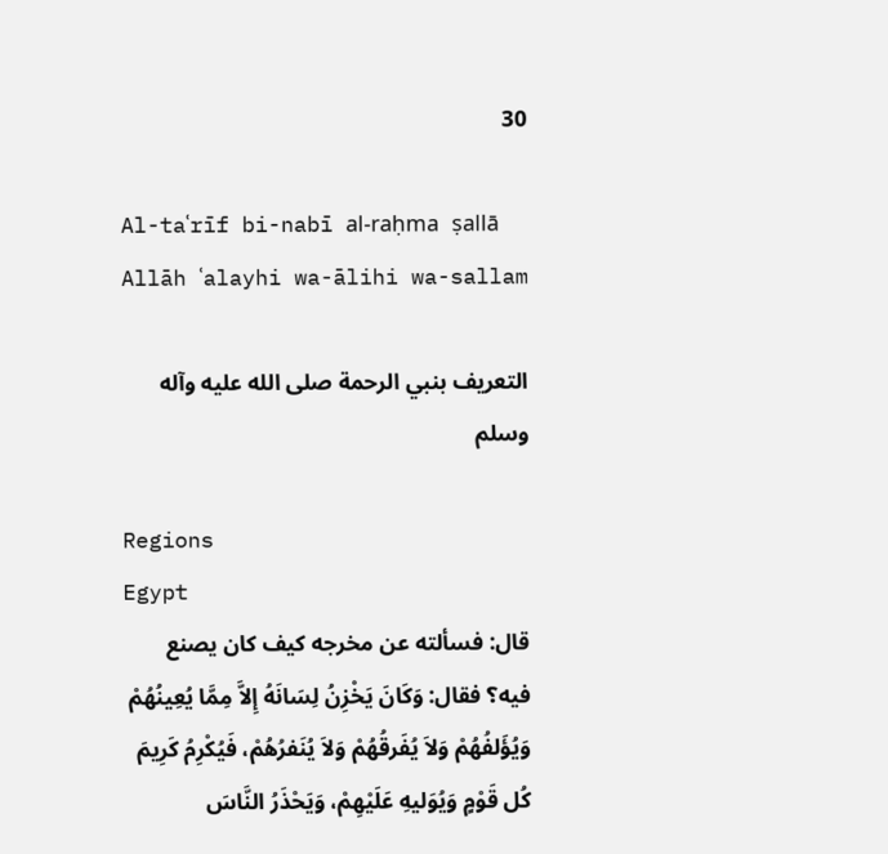30

Al-taʿrīf bi-nabī al-raḥma ṣallā Allāh ʿalayhi wa-ālihi wa-sallam

التعريف بنبي الرحمة صلى الله عليه وآله وسلم

Regions
Egypt
قال: فسألته عن مخرجه كيف كان يصنع فيه؟ فقال: وَكَانَ يَخْزِنُ لِسَانَهُ إِلاَّ مِمَّا يُعِينُهُمْ وَيُؤَلفُهُمْ وَلاَ يُفَرقُهُمْ وَلاَ يُنَفرُهُمْ، فَيُكْرِمُ كَرِيمَ كُل قَوْمٍ وَيُوَليهِ عَلَيْهِمْ، وَيَحْذَرُ النَّاسَ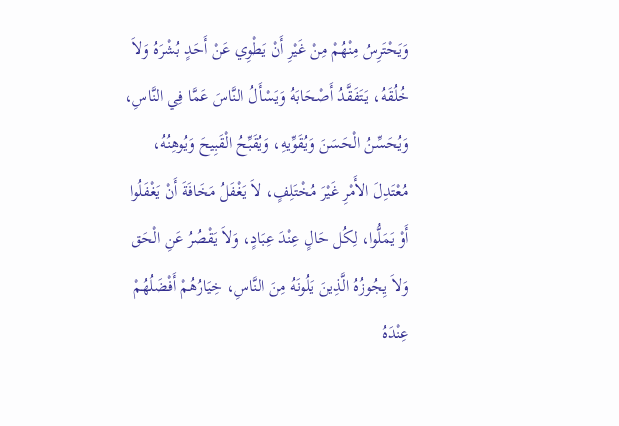وَيَحْتَرِسُ مِنْهُمْ مِنْ غَيْرِ أَنْ يَطْوِي عَنْ أَحَدٍ بُشْرَهُ وَلاَ خُلُقَهُ، يَتَفَقَّدُ أَصْحَابَهُ وَيَسْأَلُ النَّاسَ عَمَّا فِي النَّاسِ، وَيُحَسِّنُ الْحَسَنَ وَيُقَوِّيهِ، وَيُقَبِّحُ الْقَبِيحَ وَيُوهِنُهُ، مُعْتَدِلَ الأَمْرِ غَيْرَ مُخْتَلِفٍ، لاَ يَغْفَلُ مَخَافَةَ أَنْ يَغْفَلُوا أَوْ يَمَلُّوا، لِكُل حَالٍ عِنْدَ عِبَادٍ، وَلاَ يَقْصُرُ عَنِ الْحَق وَلاَ يِجُوزُهُ الَّذِينَ يَلُونَهُ مِنَ النَّاسِ، خِيَارُهُمْ أَفْضَلُهُمْ عِنْدَهُ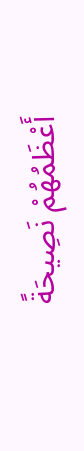أَعْظَمُهُمْ نَصِيحَةً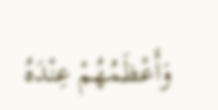وَأَعْظَمُهُمْ عِنْدَهُ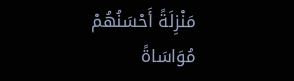مَنْزِلَةً أَحْسَنُهُمْ مُوَاسَاةً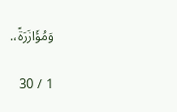وَمُؤَازَرَةً،.

1 / 30